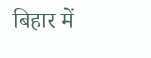बिहार में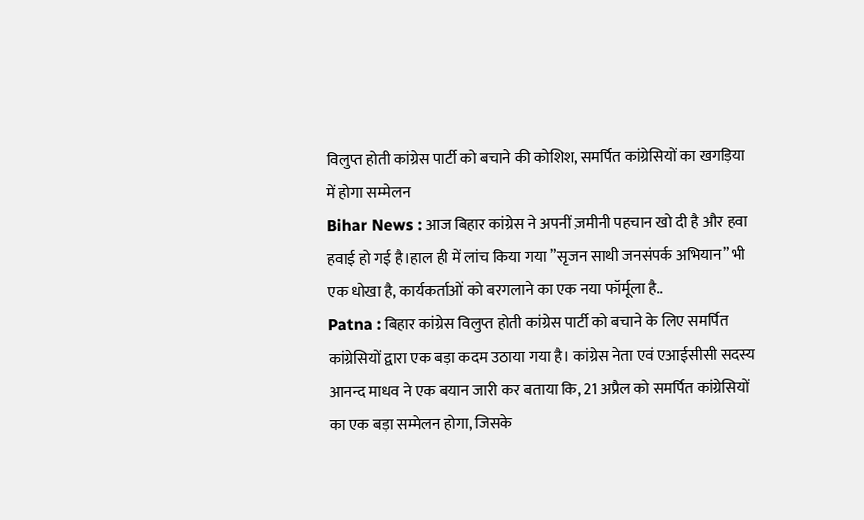विलुप्त होती कांग्रेस पार्टी को बचाने की कोशिश, समर्पित कांग्रेसियों का खगड़िया में होगा सम्मेलन
Bihar News : आज बिहार कांग्रेस ने अपनीं ज़मीनी पहचान खो दी है और हवा हवाई हो गई है।हाल ही में लांच किया गया ”सृजन साथी जनसंपर्क अभियान” भी एक धोखा है, कार्यकर्ताओं को बरगलाने का एक नया फॉर्मूला है..
Patna : बिहार कांग्रेस विलुप्त होती कांग्रेस पार्टी को बचाने के लिए समर्पित कांग्रेसियों द्वारा एक बड़ा कदम उठाया गया है। कांग्रेस नेता एवं एआईसीसी सदस्य आनन्द माधव ने एक बयान जारी कर बताया कि, 21 अप्रैल को समर्पित कांग्रेसियों का एक बड़ा सम्मेलन होगा, जिसके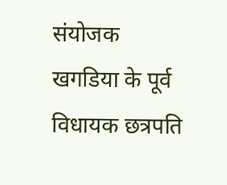संयोजक खगडिया के पूर्व विधायक छत्रपति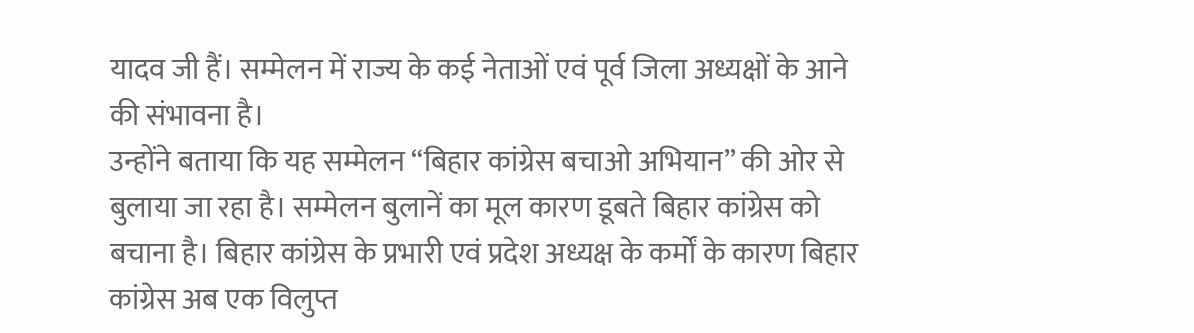यादव जी हैं। सम्मेलन में राज्य के कई नेताओं एवं पूर्व जिला अध्यक्षों के आने की संभावना है।
उन्होंने बताया कि यह सम्मेलन “बिहार कांग्रेस बचाओ अभियान” की ओर से बुलाया जा रहा है। सम्मेलन बुलानें का मूल कारण डूबते बिहार कांग्रेस को बचाना है। बिहार कांग्रेस के प्रभारी एवं प्रदेश अध्यक्ष के कर्मों के कारण बिहार कांग्रेस अब एक विलुप्त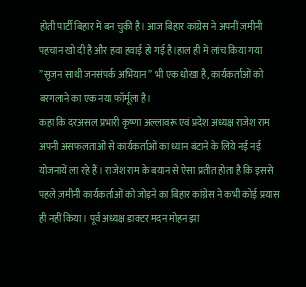होती पार्टी बिहार में बन चुकी है। आज बिहार कांग्रेस ने अपनीं ज़मीनी पहचान खो दी है और हवा हवाई हो गई है।हाल ही में लांच किया गया ”सृजन साथी जनसंपर्क अभियान” भी एक धोखा है, कार्यकर्ताओं को बरगलाने का एक नया फॉर्मूला है।
कहा कि दरअसल प्रभारी कृष्णा अल्लावरू एवं प्रदेश अध्यक्ष राजेश राम अपनी असफलताओं से कार्यकर्ताओं का ध्यान बंटाने के लिये नई नई योजनायें ला रहे हैं । राजेश राम के बयान से ऐसा प्रतीत होता है कि इससे पहले ज़मीनी कार्यकर्ताओं को जोड़ने का बिहार कांग्रेस ने कभी कोई प्रयास ही नहीं किया । पूर्व अध्यक्ष डाक्टर मदन मोहन झा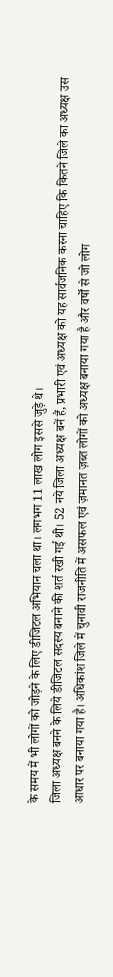के समय में भी लोगों को जोड़ने के लिए डीजिटल अभियान चला था। लगभग 11 लाख लोग इससे जुड़े थे।
जिला अध्यक्ष बनने के लिये डीजिटल सदस्य बनाने की शर्त रखी गई थी। 52 नये जिला अध्यक्ष बनें हैं, प्रभारी एवं अध्यक्ष को यह सार्वजनिक करना चाहिए कि कितने जिले का अध्यक्ष उस आधार पर बनाया गया है। अधिकांश जिले में चुनावी राजनीति में असफल एवं ज़मानत ज़ब्त लोगों को अध्यक्ष बनाया गया है और वर्षों से जो लोग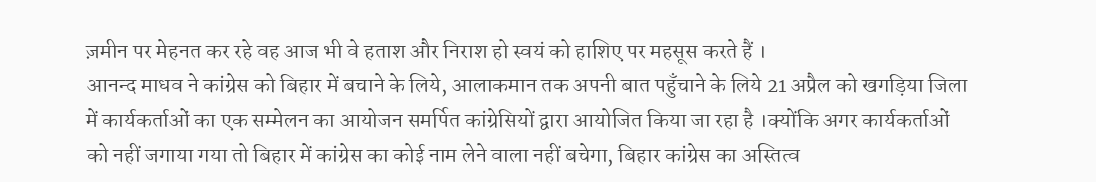ज़मीन पर मेहनत कर रहे वह आज भी वे हताश और निराश हो स्वयं को हाशिए पर महसूस करते हैं ।
आनन्द माधव ने कांग्रेस को बिहार में बचाने के लिये, आलाकमान तक अपनी बात पहुँचाने के लिये 21 अप्रैल को खगड़िया जिला में कार्यकर्ताओं का एक सम्मेलन का आयोजन समर्पित कांग्रेसियों द्वारा आयोजित किया जा रहा है ।क्योंकि अगर कार्यकर्ताओं को नहीं जगाया गया तो बिहार में कांग्रेस का कोई नाम लेने वाला नहीं बचेगा, बिहार कांग्रेस का अस्तित्व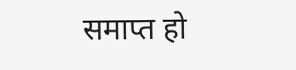समाप्त हो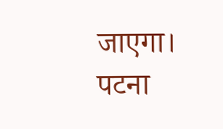जाएगा।
पटना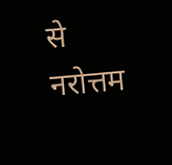से नरोत्तम